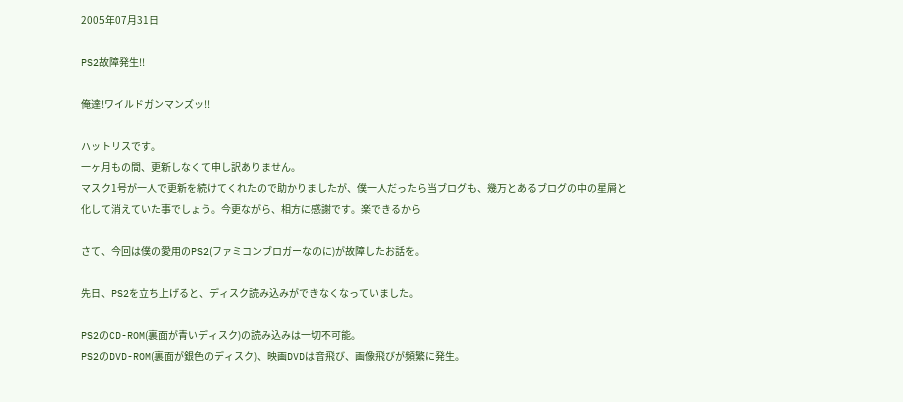2005年07月31日

PS2故障発生!!

俺達!ワイルドガンマンズッ!!

ハットリスです。
一ヶ月もの間、更新しなくて申し訳ありません。
マスク1号が一人で更新を続けてくれたので助かりましたが、僕一人だったら当ブログも、幾万とあるブログの中の星屑と化して消えていた事でしょう。今更ながら、相方に感謝です。楽できるから

さて、今回は僕の愛用のPS2(ファミコンブロガーなのに)が故障したお話を。

先日、PS2を立ち上げると、ディスク読み込みができなくなっていました。

PS2のCD-ROM(裏面が青いディスク)の読み込みは一切不可能。
PS2のDVD-ROM(裏面が銀色のディスク)、映画DVDは音飛び、画像飛びが頻繁に発生。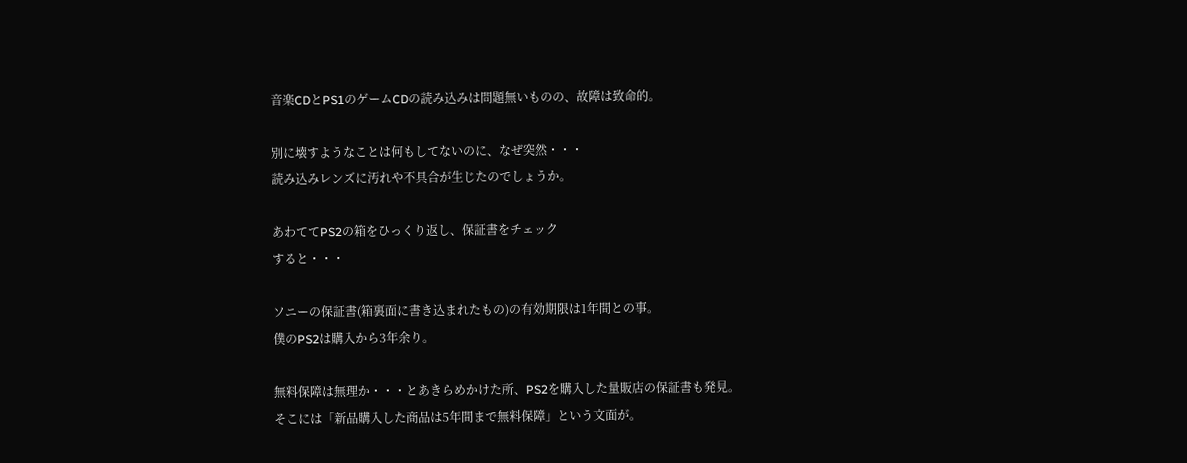音楽CDとPS1のゲームCDの読み込みは問題無いものの、故障は致命的。

別に壊すようなことは何もしてないのに、なぜ突然・・・
読み込みレンズに汚れや不具合が生じたのでしょうか。

あわててPS2の箱をひっくり返し、保証書をチェック
すると・・・

ソニーの保証書(箱裏面に書き込まれたもの)の有効期限は1年間との事。
僕のPS2は購入から3年余り。

無料保障は無理か・・・とあきらめかけた所、PS2を購入した量販店の保証書も発見。
そこには「新品購入した商品は5年間まで無料保障」という文面が。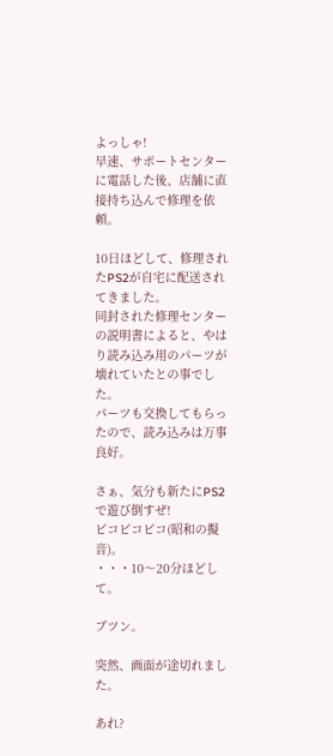よっしゃ!
早速、サポートセンターに電話した後、店舗に直接持ち込んで修理を依頼。

10日ほどして、修理されたPS2が自宅に配送されてきました。
同封された修理センターの説明書によると、やはり読み込み用のパーツが壊れていたとの事でした。
パーツも交換してもらったので、読み込みは万事良好。

さぁ、気分も新たにPS2で遊び倒すぜ!
ピコピコピコ(昭和の擬音)。
・・・10〜20分ほどして。

ブツン。

突然、画面が途切れました。

あれ?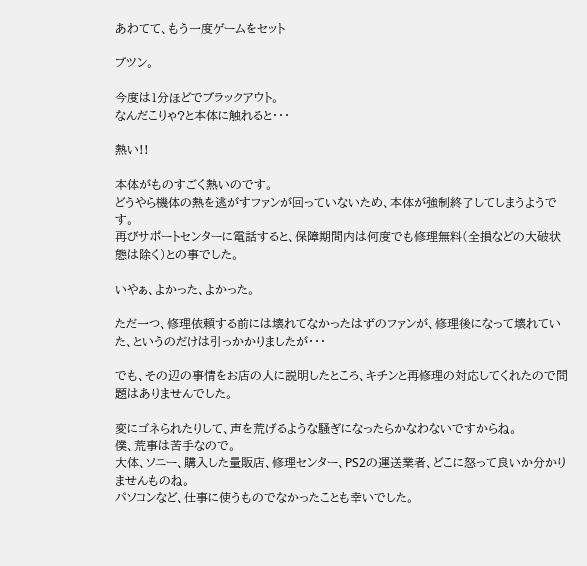あわてて、もう一度ゲームをセット

ブツン。

今度は1分ほどでブラックアウト。
なんだこりゃ?と本体に触れると・・・

熱い!!

本体がものすごく熱いのです。
どうやら機体の熱を逃がすファンが回っていないため、本体が強制終了してしまうようです。
再びサポートセンターに電話すると、保障期間内は何度でも修理無料(全損などの大破状態は除く)との事でした。

いやぁ、よかった、よかった。

ただ一つ、修理依頼する前には壊れてなかったはずのファンが、修理後になって壊れていた、というのだけは引っかかりましたが・・・

でも、その辺の事情をお店の人に説明したところ、キチンと再修理の対応してくれたので問題はありませんでした。

変にゴネられたりして、声を荒げるような騒ぎになったらかなわないですからね。
僕、荒事は苦手なので。
大体、ソニー、購入した量販店、修理センター、PS2の運送業者、どこに怒って良いか分かりませんものね。
パソコンなど、仕事に使うものでなかったことも幸いでした。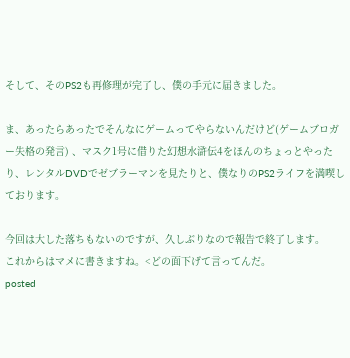そして、そのPS2も再修理が完了し、僕の手元に届きました。

ま、あったらあったでそんなにゲームってやらないんだけど(ゲームブロガー失格の発言) 、マスク1号に借りた幻想水滸伝4をほんのちょっとやったり、レンタルDVDでゼブラーマンを見たりと、僕なりのPS2ライフを満喫しております。

今回は大した落ちもないのですが、久しぶりなので報告で終了します。
これからはマメに書きますね。<どの面下げて言ってんだ。
posted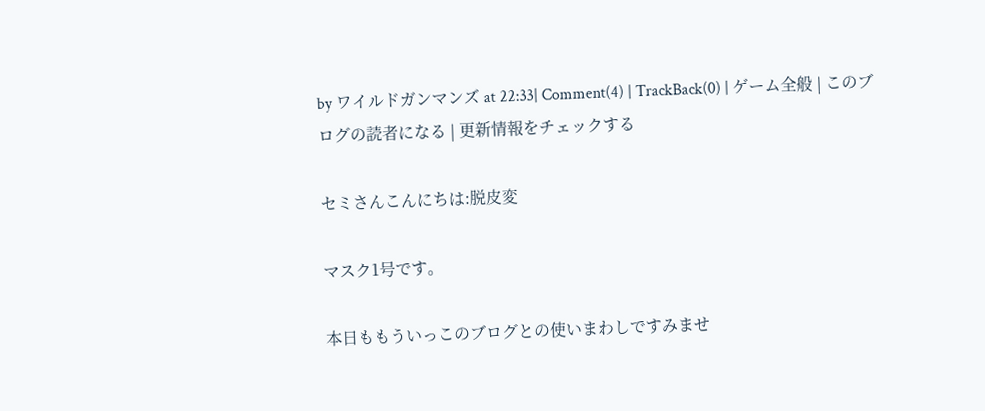by ワイルドガンマンズ at 22:33| Comment(4) | TrackBack(0) | ゲーム全般 | このブログの読者になる | 更新情報をチェックする

セミさんこんにちは:脱皮変

マスク1号です。

本日ももういっこのブログとの使いまわしですみませ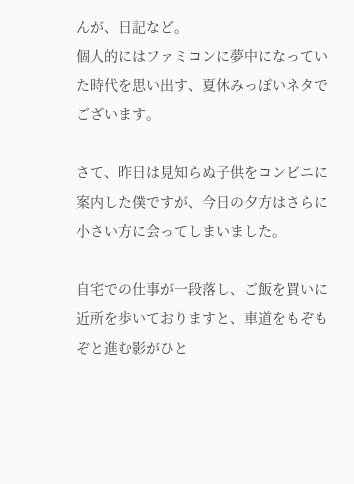んが、日記など。
個人的にはファミコンに夢中になっていた時代を思い出す、夏休みっぽいネタでございます。

さて、昨日は見知らぬ子供をコンビニに案内した僕ですが、今日の夕方はさらに小さい方に会ってしまいました。

自宅での仕事が一段落し、ご飯を買いに近所を歩いておりますと、車道をもぞもぞと進む影がひと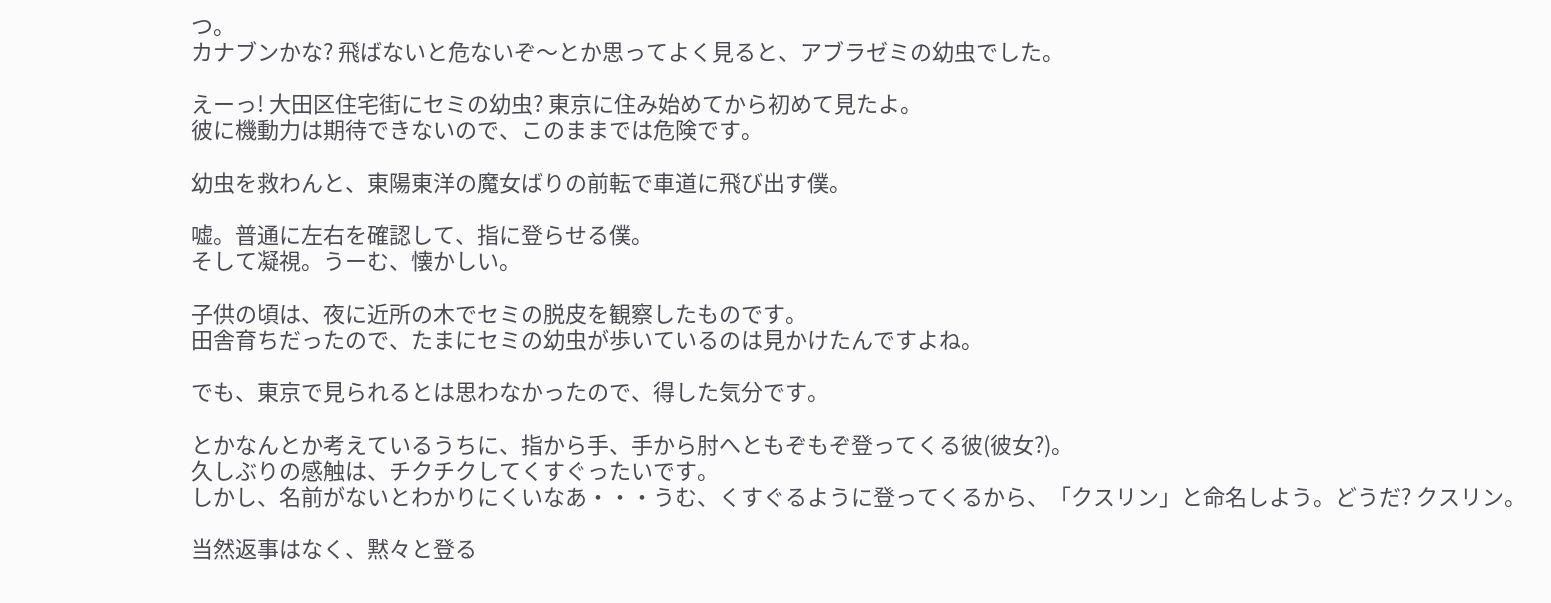つ。
カナブンかな? 飛ばないと危ないぞ〜とか思ってよく見ると、アブラゼミの幼虫でした。

えーっ! 大田区住宅街にセミの幼虫? 東京に住み始めてから初めて見たよ。
彼に機動力は期待できないので、このままでは危険です。

幼虫を救わんと、東陽東洋の魔女ばりの前転で車道に飛び出す僕。

嘘。普通に左右を確認して、指に登らせる僕。
そして凝視。うーむ、懐かしい。

子供の頃は、夜に近所の木でセミの脱皮を観察したものです。
田舎育ちだったので、たまにセミの幼虫が歩いているのは見かけたんですよね。

でも、東京で見られるとは思わなかったので、得した気分です。

とかなんとか考えているうちに、指から手、手から肘へともぞもぞ登ってくる彼(彼女?)。
久しぶりの感触は、チクチクしてくすぐったいです。
しかし、名前がないとわかりにくいなあ・・・うむ、くすぐるように登ってくるから、「クスリン」と命名しよう。どうだ? クスリン。

当然返事はなく、黙々と登る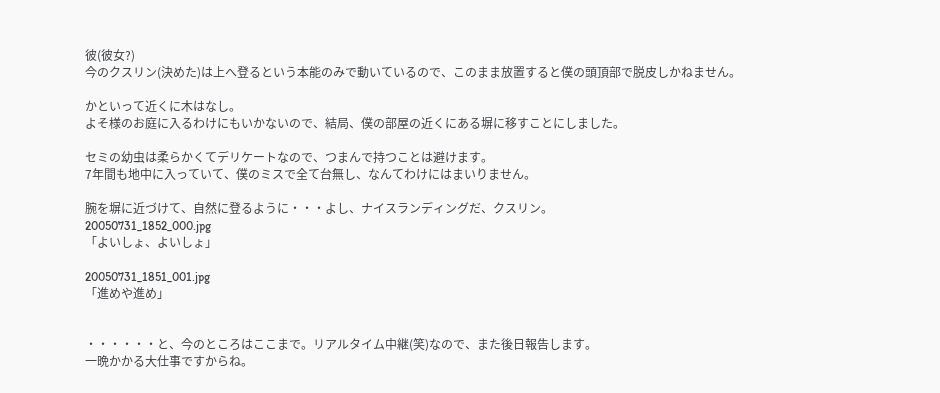彼(彼女?)
今のクスリン(決めた)は上へ登るという本能のみで動いているので、このまま放置すると僕の頭頂部で脱皮しかねません。

かといって近くに木はなし。
よそ様のお庭に入るわけにもいかないので、結局、僕の部屋の近くにある塀に移すことにしました。

セミの幼虫は柔らかくてデリケートなので、つまんで持つことは避けます。
7年間も地中に入っていて、僕のミスで全て台無し、なんてわけにはまいりません。

腕を塀に近づけて、自然に登るように・・・よし、ナイスランディングだ、クスリン。
20050731_1852_000.jpg
「よいしょ、よいしょ」

20050731_1851_001.jpg
「進めや進め」


・・・・・・と、今のところはここまで。リアルタイム中継(笑)なので、また後日報告します。
一晩かかる大仕事ですからね。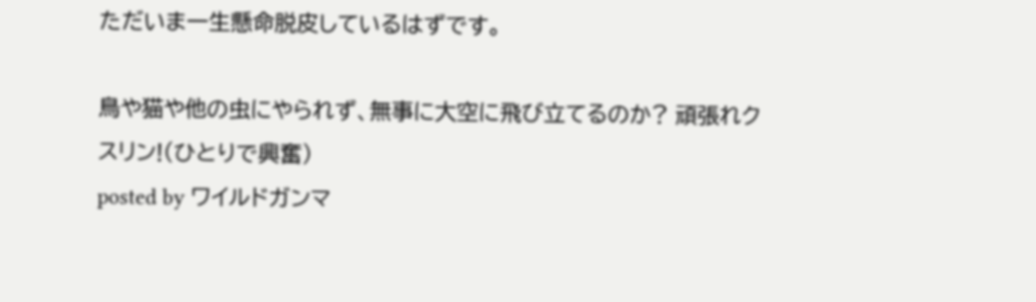ただいま一生懸命脱皮しているはずです。

鳥や猫や他の虫にやられず、無事に大空に飛び立てるのか? 頑張れクスリン!(ひとりで興奮)
posted by ワイルドガンマ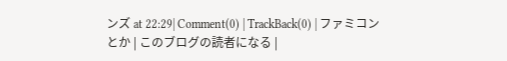ンズ at 22:29| Comment(0) | TrackBack(0) | ファミコンとか | このブログの読者になる |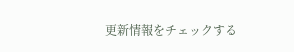更新情報をチェックする